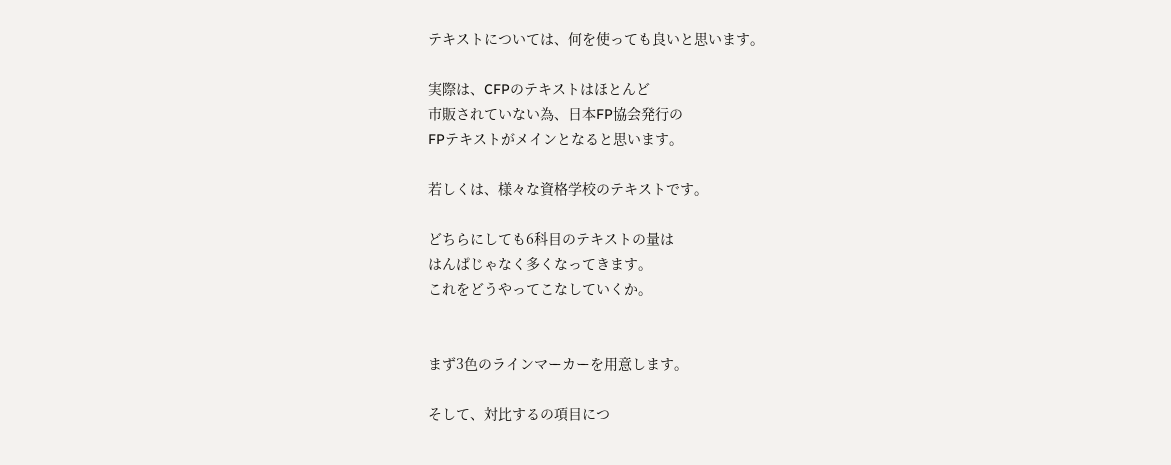テキストについては、何を使っても良いと思います。

実際は、CFPのテキストはほとんど
市販されていない為、日本FP協会発行の
FPテキストがメインとなると思います。

若しくは、様々な資格学校のテキストです。

どちらにしても6科目のテキストの量は
はんぱじゃなく多くなってきます。
これをどうやってこなしていくか。


まず3色のラインマーカーを用意します。

そして、対比するの項目につ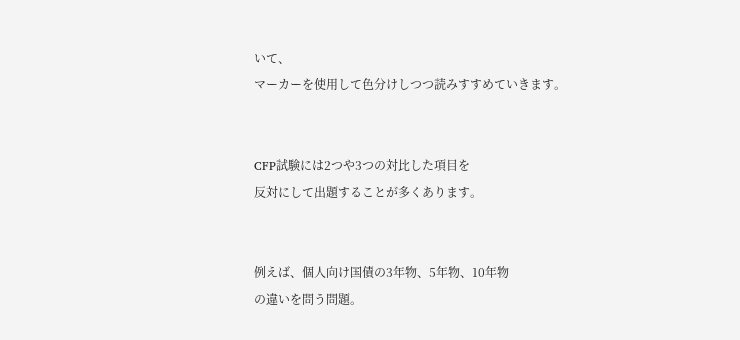いて、
マーカーを使用して色分けしつつ読みすすめていきます。


CFP試験には2つや3つの対比した項目を
反対にして出題することが多くあります。


例えば、個人向け国債の3年物、5年物、10年物
の違いを問う問題。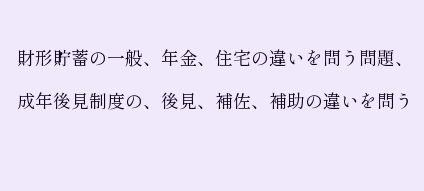財形貯蓄の一般、年金、住宅の違いを問う問題、

成年後見制度の、後見、補佐、補助の違いを問う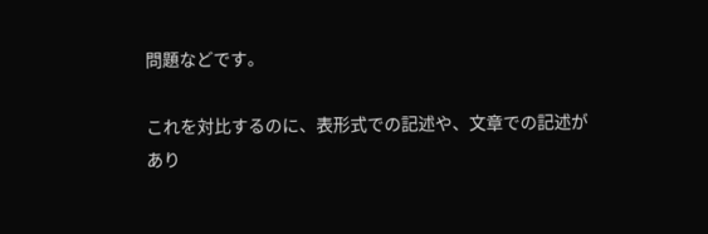問題などです。

これを対比するのに、表形式での記述や、文章での記述が
あり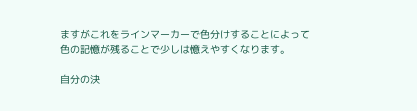ますがこれをラインマーカーで色分けすることによって
色の記憶が残ることで少しは憶えやすくなります。

自分の決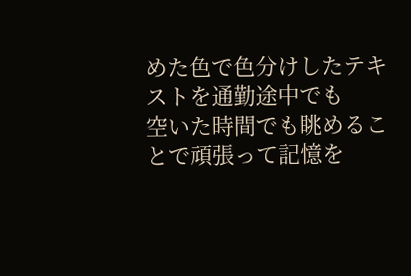めた色で色分けしたテキストを通勤途中でも
空いた時間でも眺めることで頑張って記憶を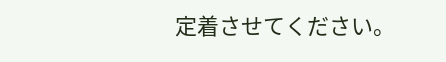定着させてください。